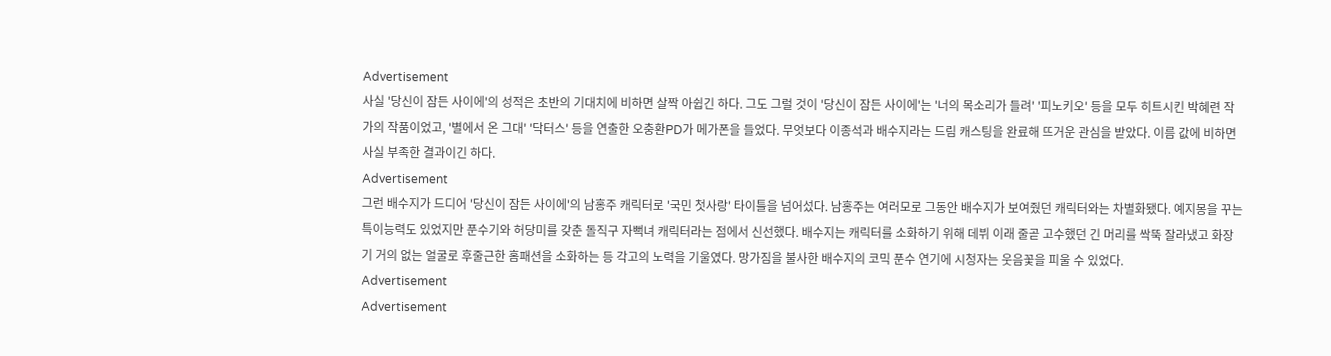Advertisement
사실 '당신이 잠든 사이에'의 성적은 초반의 기대치에 비하면 살짝 아쉽긴 하다. 그도 그럴 것이 '당신이 잠든 사이에'는 '너의 목소리가 들려' '피노키오' 등을 모두 히트시킨 박혜련 작가의 작품이었고, '별에서 온 그대' '닥터스' 등을 연출한 오충환PD가 메가폰을 들었다. 무엇보다 이종석과 배수지라는 드림 캐스팅을 완료해 뜨거운 관심을 받았다. 이름 값에 비하면 사실 부족한 결과이긴 하다.
Advertisement
그런 배수지가 드디어 '당신이 잠든 사이에'의 남홍주 캐릭터로 '국민 첫사랑' 타이틀을 넘어섰다. 남홍주는 여러모로 그동안 배수지가 보여줬던 캐릭터와는 차별화됐다. 예지몽을 꾸는 특이능력도 있었지만 푼수기와 허당미를 갖춘 돌직구 자뻑녀 캐릭터라는 점에서 신선했다. 배수지는 캐릭터를 소화하기 위해 데뷔 이래 줄곧 고수했던 긴 머리를 싹뚝 잘라냈고 화장기 거의 없는 얼굴로 후줄근한 홈패션을 소화하는 등 각고의 노력을 기울였다. 망가짐을 불사한 배수지의 코믹 푼수 연기에 시청자는 웃음꽃을 피울 수 있었다.
Advertisement
Advertisement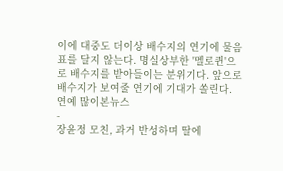이에 대중도 더이상 배수지의 연기에 물음표를 달지 않는다. 명실상부한 '멜로퀸'으로 배수지를 받아들이는 분위기다. 앞으로 배수지가 보여줄 연기에 기대가 쏠린다.
연예 많이본뉴스
-
장윤정 모친, 과거 반성하며 딸에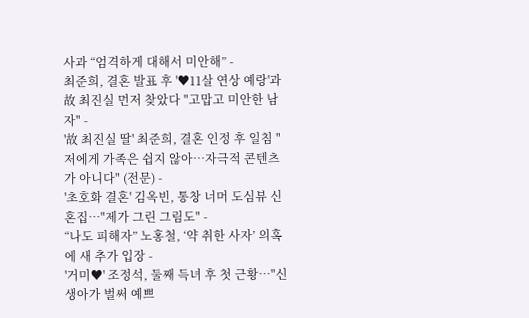사과 “엄격하게 대해서 미안해” -
최준희, 결혼 발표 후 '♥11살 연상 예랑'과 故 최진실 먼저 찾았다 "고맙고 미안한 남자" -
'故 최진실 딸' 최준희, 결혼 인정 후 일침 "저에게 가족은 쉽지 않아…자극적 콘텐츠가 아니다" (전문) -
'초호화 결혼' 김옥빈, 통창 너머 도심뷰 신혼집…"제가 그린 그림도" -
“나도 피해자” 노홍철, ‘약 취한 사자’ 의혹에 새 추가 입장 -
'거미♥' 조정석, 둘째 득녀 후 첫 근황…"신생아가 벌써 예쁘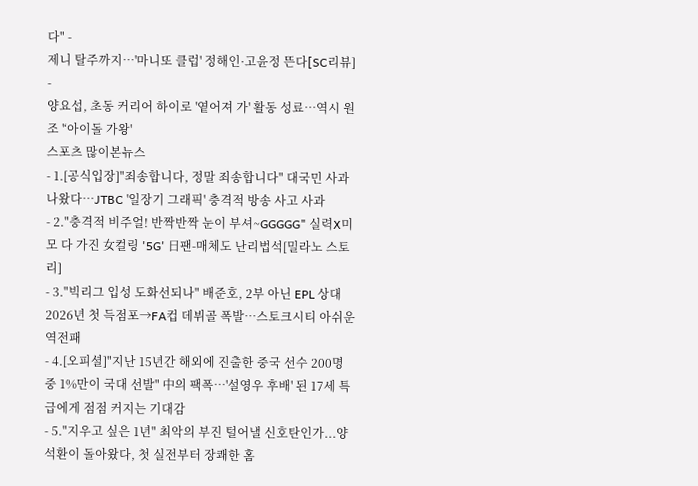다" -
제니 탈주까지…'마니또 클럽' 정해인·고윤정 뜬다[SC리뷰] -
양요섭, 초동 커리어 하이로 '옅어져 가' 활동 성료…역시 원조 '‘아이돌 가왕'
스포츠 많이본뉴스
- 1.[공식입장]"죄송합니다, 정말 죄송합니다" 대국민 사과 나왔다…JTBC '일장기 그래픽' 충격적 방송 사고 사과
- 2."충격적 비주얼! 반짝반짝 눈이 부셔~GGGGG" 실력X미모 다 가진 女컬링 '5G' 日팬-매체도 난리법석[밀라노 스토리]
- 3."빅리그 입성 도화선되나" 배준호, 2부 아닌 EPL 상대 2026년 첫 득점포→FA컵 데뷔골 폭발…스토크시티 아쉬운 역전패
- 4.[오피셜]"지난 15년간 해외에 진출한 중국 선수 200명 중 1%만이 국대 선발" 中의 팩폭…'설영우 후배' 된 17세 특급에게 점점 커지는 기대감
- 5."지우고 싶은 1년" 최악의 부진 털어낼 신호탄인가...양석환이 돌아왔다, 첫 실전부터 장쾌한 홈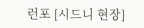런포 [시드니 현장]